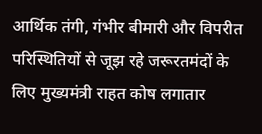आर्थिक तंगी, गंभीर बीमारी और विपरीत परिस्थितियों से जूझ रहे जरूरतमंदों के लिए मुख्यमंत्री राहत कोष लगातार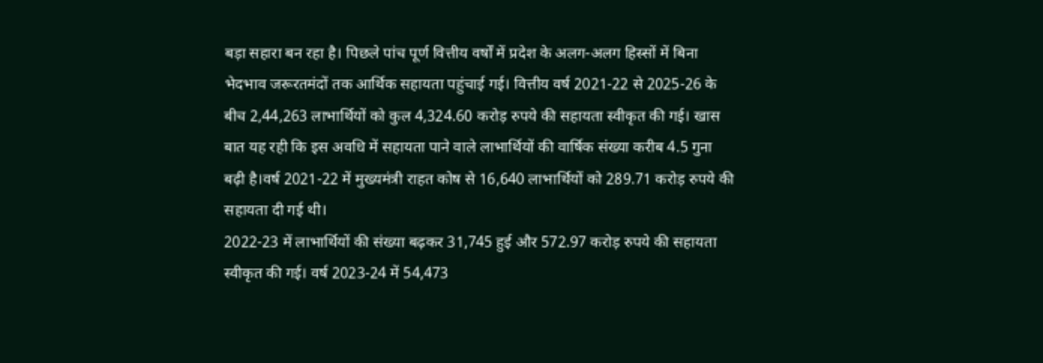बड़ा सहारा बन रहा है। पिछले पांच पूर्ण वित्तीय वर्षों में प्रदेश के अलग-अलग हिस्सों में बिना भेदभाव जरूरतमंदों तक आर्थिक सहायता पहुंचाई गई। वित्तीय वर्ष 2021-22 से 2025-26 के बीच 2,44,263 लाभार्थियों को कुल 4,324.60 करोड़ रुपये की सहायता स्वीकृत की गई। खास बात यह रही कि इस अवधि में सहायता पाने वाले लाभार्थियों की वार्षिक संख्या करीब 4.5 गुना बढ़ी है।वर्ष 2021-22 में मुख्यमंत्री राहत कोष से 16,640 लाभार्थियों को 289.71 करोड़ रुपये की सहायता दी गई थी।
2022-23 में लाभार्थियों की संख्या बढ़कर 31,745 हुई और 572.97 करोड़ रुपये की सहायता स्वीकृत की गई। वर्ष 2023-24 में 54,473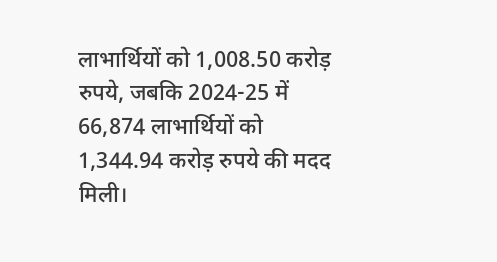लाभार्थियों को 1,008.50 करोड़ रुपये, जबकि 2024-25 में 66,874 लाभार्थियों को 1,344.94 करोड़ रुपये की मदद मिली।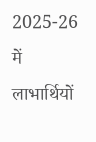2025-26 में लाभार्थियों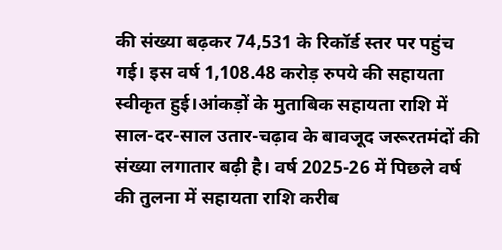की संख्या बढ़कर 74,531 के रिकॉर्ड स्तर पर पहुंच गई। इस वर्ष 1,108.48 करोड़ रुपये की सहायता स्वीकृत हुई।आंकड़ों के मुताबिक सहायता राशि में साल-दर-साल उतार-चढ़ाव के बावजूद जरूरतमंदों की संख्या लगातार बढ़ी है। वर्ष 2025-26 में पिछले वर्ष की तुलना में सहायता राशि करीब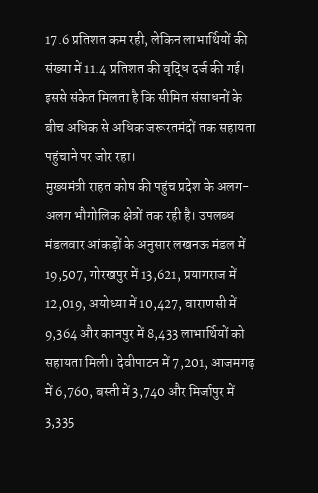17.6 प्रतिशत कम रही, लेकिन लाभार्थियों की संख्या में 11.4 प्रतिशत की वृद्धि दर्ज की गई। इससे संकेत मिलता है कि सीमित संसाधनों के बीच अधिक से अधिक जरूरतमंदों तक सहायता पहुंचाने पर जोर रहा।
मुख्यमंत्री राहत कोष की पहुंच प्रदेश के अलग-अलग भौगोलिक क्षेत्रों तक रही है। उपलब्ध मंडलवार आंकड़ों के अनुसार लखनऊ मंडल में 19,507, गोरखपुर में 13,621, प्रयागराज में 12,019, अयोध्या में 10,427, वाराणसी में 9,364 और कानपुर में 8,433 लाभार्थियों को सहायता मिली। देवीपाटन में 7,201, आजमगढ़ में 6,760, बस्ती में 3,740 और मिर्जापुर में 3,335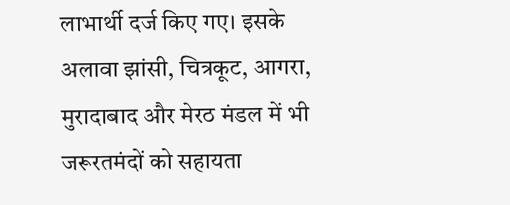लाभार्थी दर्ज किए गए। इसके अलावा झांसी, चित्रकूट, आगरा, मुरादाबाद और मेरठ मंडल में भी जरूरतमंदों को सहायता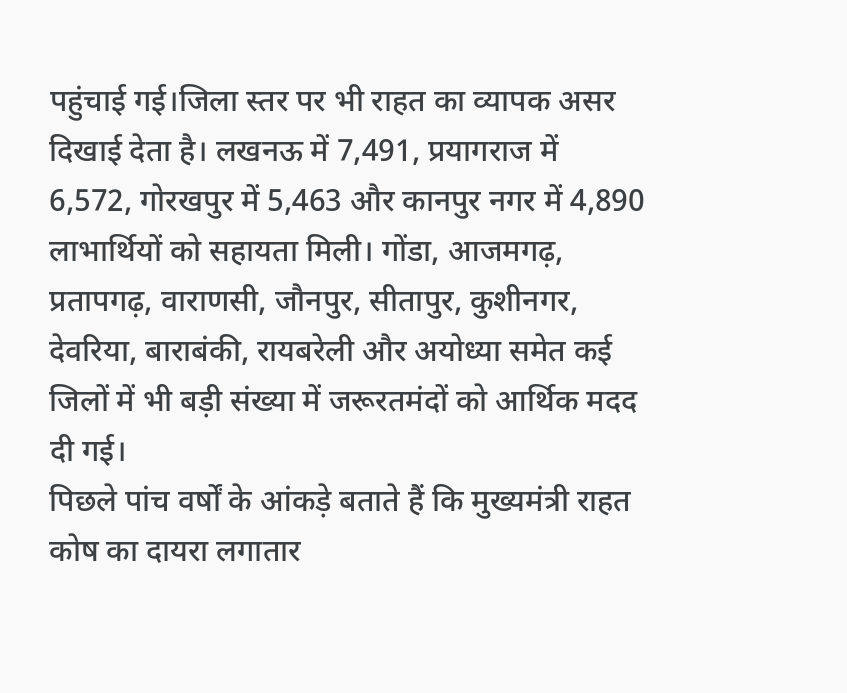पहुंचाई गई।जिला स्तर पर भी राहत का व्यापक असर दिखाई देता है। लखनऊ में 7,491, प्रयागराज में 6,572, गोरखपुर में 5,463 और कानपुर नगर में 4,890 लाभार्थियों को सहायता मिली। गोंडा, आजमगढ़, प्रतापगढ़, वाराणसी, जौनपुर, सीतापुर, कुशीनगर, देवरिया, बाराबंकी, रायबरेली और अयोध्या समेत कई जिलों में भी बड़ी संख्या में जरूरतमंदों को आर्थिक मदद दी गई।
पिछले पांच वर्षों के आंकड़े बताते हैं कि मुख्यमंत्री राहत कोष का दायरा लगातार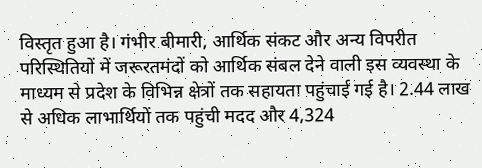विस्तृत हुआ है। गंभीर बीमारी, आर्थिक संकट और अन्य विपरीत परिस्थितियों में जरूरतमंदों को आर्थिक संबल देने वाली इस व्यवस्था के माध्यम से प्रदेश के विभिन्न क्षेत्रों तक सहायता पहुंचाई गई है। 2.44 लाख से अधिक लाभार्थियों तक पहुंची मदद और 4,324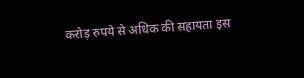करोड़ रुपये से अधिक की सहायता इस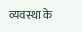व्यवस्था के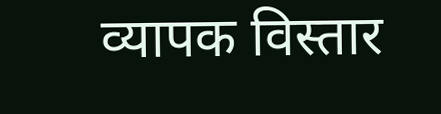व्यापक विस्तार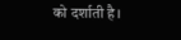को दर्शाती है।